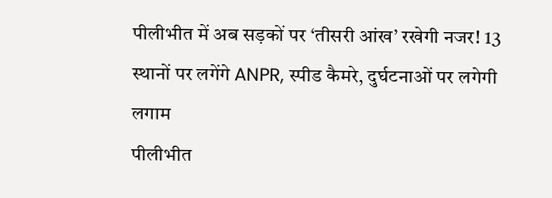पीलीभीत में अब सड़कों पर ‘तीसरी आंख’ रखेगी नजर! 13 स्थानों पर लगेंगे ANPR, स्पीड कैमरे, दुर्घटनाओं पर लगेगी लगाम
पीलीभीत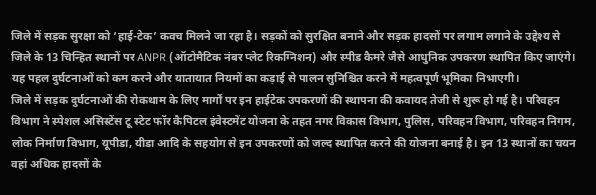जिले में सड़क सुरक्षा को ‘हाई-टेक’ कवच मिलने जा रहा है। सड़कों को सुरक्षित बनाने और सड़क हादसों पर लगाम लगाने के उद्देश्य से जिले के 13 चिन्हित स्थानों पर ANPR (ऑटोमैटिक नंबर प्लेट रिकग्निशन) और स्पीड कैमरे जैसे आधुनिक उपकरण स्थापित किए जाएंगे। यह पहल दुर्घटनाओं को कम करने और यातायात नियमों का कड़ाई से पालन सुनिश्चित करने में महत्वपूर्ण भूमिका निभाएगी।
जिले में सड़क दुर्घटनाओं की रोकथाम के लिए मार्गों पर इन हाईटेक उपकरणों की स्थापना की कवायद तेजी से शुरू हो गई है। परिवहन विभाग ने स्पेशल असिस्टेंस टू स्टेट फॉर कैपिटल इंवेस्टमेंट योजना के तहत नगर विकास विभाग, पुलिस, परिवहन विभाग, परिवहन निगम, लोक निर्माण विभाग, यूपीडा, यीडा आदि के सहयोग से इन उपकरणों को जल्द स्थापित करने की योजना बनाई है। इन 13 स्थानों का चयन वहां अधिक हादसों के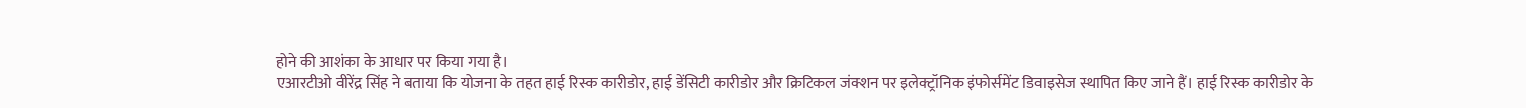होने की आशंका के आधार पर किया गया है।
एआरटीओ वीरेंद्र सिंह ने बताया कि योजना के तहत हाई रिस्क कारीडोर, हाई डेंसिटी कारीडोर और क्रिटिकल जंक्शन पर इलेक्ट्रॉनिक इंफोर्समेंट डिवाइसेज स्थापित किए जाने हैं। हाई रिस्क कारीडोर के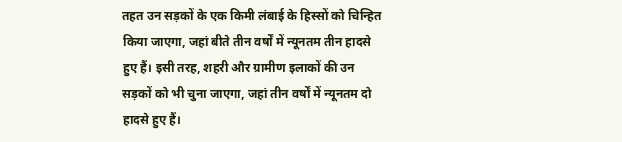तहत उन सड़कों के एक किमी लंबाई के हिस्सों को चिन्हित किया जाएगा, जहां बीते तीन वर्षों में न्यूनतम तीन हादसे हुए हैं। इसी तरह, शहरी और ग्रामीण इलाकों की उन सड़कों को भी चुना जाएगा, जहां तीन वर्षों में न्यूनतम दो हादसे हुए हैं।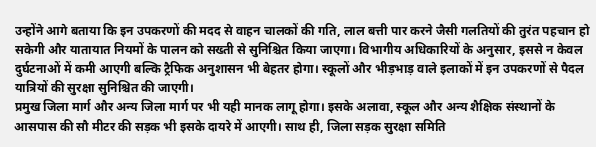उन्होंने आगे बताया कि इन उपकरणों की मदद से वाहन चालकों की गति, लाल बत्ती पार करने जैसी गलतियों की तुरंत पहचान हो सकेगी और यातायात नियमों के पालन को सख्ती से सुनिश्चित किया जाएगा। विभागीय अधिकारियों के अनुसार, इससे न केवल दुर्घटनाओं में कमी आएगी बल्कि ट्रैफिक अनुशासन भी बेहतर होगा। स्कूलों और भीड़भाड़ वाले इलाकों में इन उपकरणों से पैदल यात्रियों की सुरक्षा सुनिश्चित की जाएगी।
प्रमुख जिला मार्ग और अन्य जिला मार्ग पर भी यही मानक लागू होगा। इसके अलावा, स्कूल और अन्य शैक्षिक संस्थानों के आसपास की सौ मीटर की सड़क भी इसके दायरे में आएगी। साथ ही, जिला सड़क सुरक्षा समिति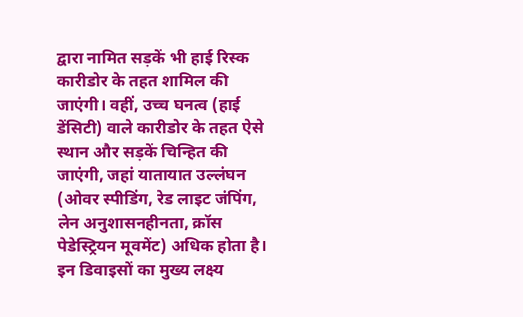द्वारा नामित सड़कें भी हाई रिस्क कारीडोर के तहत शामिल की जाएंगी। वहीं, उच्च घनत्व (हाई डेंसिटी) वाले कारीडोर के तहत ऐसे स्थान और सड़कें चिन्हित की जाएंगी, जहां यातायात उल्लंघन (ओवर स्पीडिंग, रेड लाइट जंपिंग, लेन अनुशासनहीनता, क्रॉस पेडेस्ट्रियन मूवमेंट) अधिक होता है।
इन डिवाइसों का मुख्य लक्ष्य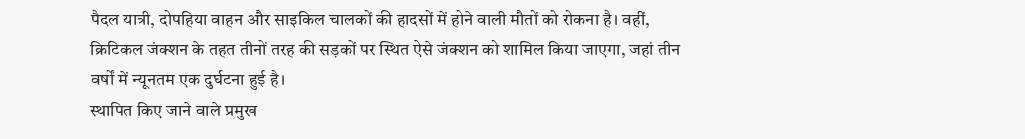पैदल यात्री, दोपहिया वाहन और साइकिल चालकों की हादसों में होने वाली मौतों को रोकना है। वहीं, क्रिटिकल जंक्शन के तहत तीनों तरह की सड़कों पर स्थित ऐसे जंक्शन को शामिल किया जाएगा, जहां तीन वर्षों में न्यूनतम एक दुर्घटना हुई है।
स्थापित किए जाने वाले प्रमुख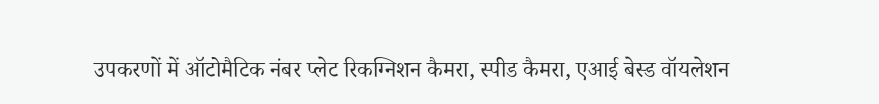उपकरणों में ऑटोमैटिक नंबर प्लेट रिकग्निशन कैमरा, स्पीड कैमरा, एआई बेस्ड वॉयलेशन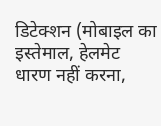डिटेक्शन (मोबाइल का इस्तेमाल, हेलमेट धारण नहीं करना,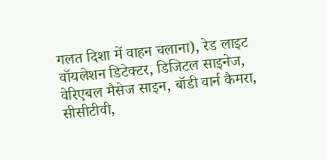गलत दिशा में वाहन चलाना), रेड लाइट वॉयलेशन डिटेक्टर, डिजिटल साइनेज, वेरिएबल मैसेज साइन, बॉडी वार्न कैमरा, सीसीटीवी,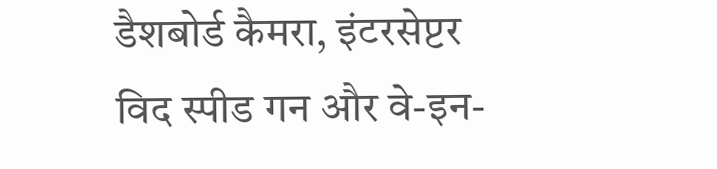डैशबोर्ड कैमरा, इंटरसेप्टर विद स्पीड गन और वे-इन-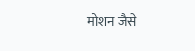मोशन जैसे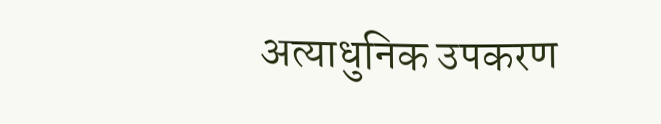अत्याधुनिक उपकरण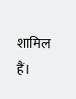शामिल हैं।